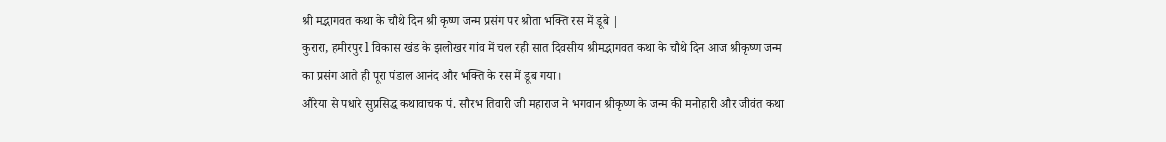श्री मद्भागवत कथा के चौथे दिन श्री कृष्ण जन्म प्रसंग पर श्रोता भक्ति रस में डूबे |
कुरारा, हमीरपुर l विकास खंड के झलोखर गांव में चल रही सात दिवसीय श्रीमद्भागवत कथा के चौथे दिन आज श्रीकृष्ण जन्म का प्रसंग आते ही पूरा पंडाल आनंद और भक्ति के रस में डूब गया।
औरेया से पधारे सुप्रसिद्ध कथावाचक पं. सौरभ तिवारी जी महाराज ने भगवान श्रीकृष्ण के जन्म की मनोहारी और जीवंत कथा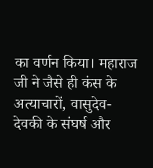का वर्णन किया। महाराज जी ने जैसे ही कंस के अत्याचारों, वासुदेव-देवकी के संघर्ष और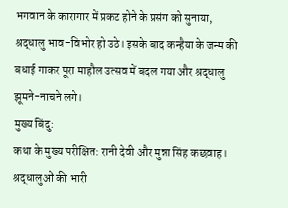भगवान के कारागार में प्रकट होने के प्रसंग को सुनाया, श्रद्धालु भाव-विभोर हो उठे। इसके बाद कन्हैया के जन्म की बधाई गाकर पूरा माहौल उत्सव में बदल गया और श्रद्धालु झूमने-नाचने लगे।
मुख्य बिंदु:
कथा के मुख्य परीक्षित: रानी देवी और मुन्ना सिंह कछवाह।
श्रद्धालुओं की भारी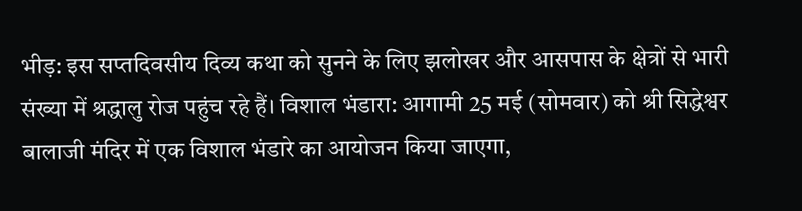भीड़: इस सप्तदिवसीय दिव्य कथा को सुनने के लिए झलोखर और आसपास के क्षेत्रों से भारी संख्या में श्रद्धालु रोज पहुंच रहे हैं। विशाल भंडारा: आगामी 25 मई (सोमवार) को श्री सिद्धेश्वर बालाजी मंदिर में एक विशाल भंडारे का आयोजन किया जाएगा,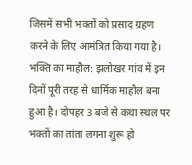जिसमें सभी भक्तों को प्रसाद ग्रहण करने के लिए आमंत्रित किया गया है। भक्ति का माहौल: झलोखर गांव में इन दिनों पूरी तरह से धार्मिक माहौल बना हुआ है। दोपहर 3 बजे से कथा स्थल पर भक्तों का तांता लगना शुरू हो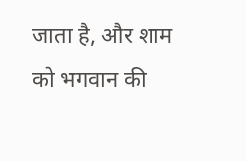जाता है, और शाम को भगवान की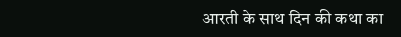आरती के साथ दिन की कथा का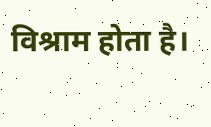विश्राम होता है।